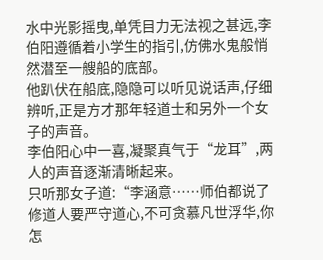水中光影摇曳,单凭目力无法视之甚远,李伯阳遵循着小学生的指引,仿佛水鬼般悄然潜至一艘船的底部。
他趴伏在船底,隐隐可以听见说话声,仔细辨听,正是方才那年轻道士和另外一个女子的声音。
李伯阳心中一喜,凝聚真气于“龙耳”,两人的声音逐渐清晰起来。
只听那女子道:“李涵意……师伯都说了修道人要严守道心,不可贪慕凡世浮华,你怎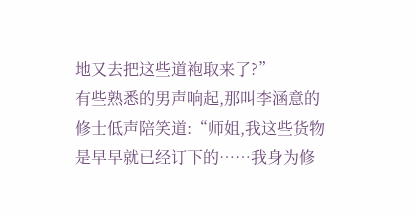地又去把这些道袍取来了?”
有些熟悉的男声响起,那叫李涵意的修士低声陪笑道:“师姐,我这些货物是早早就已经订下的……我身为修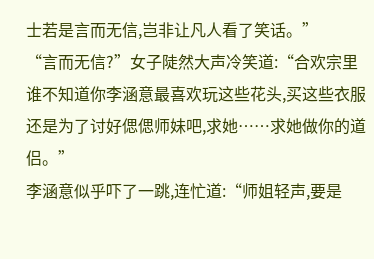士若是言而无信,岂非让凡人看了笑话。”
“言而无信?”女子陡然大声冷笑道:“合欢宗里谁不知道你李涵意最喜欢玩这些花头,买这些衣服还是为了讨好偲偲师妹吧,求她……求她做你的道侣。”
李涵意似乎吓了一跳,连忙道:“师姐轻声,要是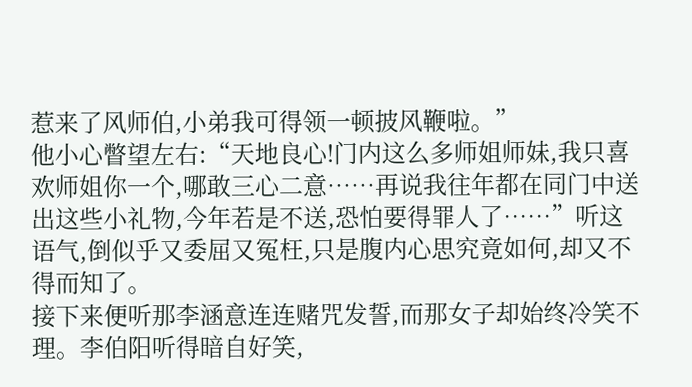惹来了风师伯,小弟我可得领一顿披风鞭啦。”
他小心瞥望左右:“天地良心!门内这么多师姐师妹,我只喜欢师姐你一个,哪敢三心二意……再说我往年都在同门中送出这些小礼物,今年若是不送,恐怕要得罪人了……”听这语气,倒似乎又委屈又冤枉,只是腹内心思究竟如何,却又不得而知了。
接下来便听那李涵意连连赌咒发誓,而那女子却始终冷笑不理。李伯阳听得暗自好笑,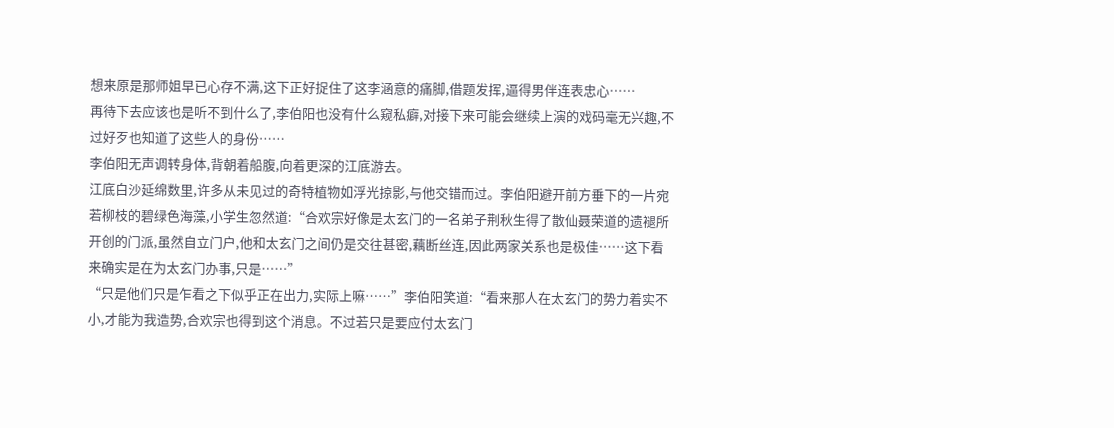想来原是那师姐早已心存不满,这下正好捉住了这李涵意的痛脚,借题发挥,逼得男伴连表忠心……
再待下去应该也是听不到什么了,李伯阳也没有什么窥私癖,对接下来可能会继续上演的戏码毫无兴趣,不过好歹也知道了这些人的身份……
李伯阳无声调转身体,背朝着船腹,向着更深的江底游去。
江底白沙延绵数里,许多从未见过的奇特植物如浮光掠影,与他交错而过。李伯阳避开前方垂下的一片宛若柳枝的碧绿色海藻,小学生忽然道:“合欢宗好像是太玄门的一名弟子荆秋生得了散仙聂荣道的遗褪所开创的门派,虽然自立门户,他和太玄门之间仍是交往甚密,藕断丝连,因此两家关系也是极佳……这下看来确实是在为太玄门办事,只是……”
“只是他们只是乍看之下似乎正在出力,实际上嘛……”李伯阳笑道:“看来那人在太玄门的势力着实不小,才能为我造势,合欢宗也得到这个消息。不过若只是要应付太玄门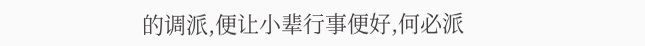的调派,便让小辈行事便好,何必派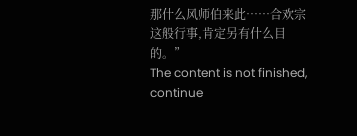那什么风师伯来此……合欢宗这般行事,肯定另有什么目的。”
The content is not finished, continue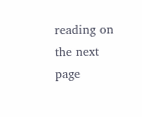reading on the next page